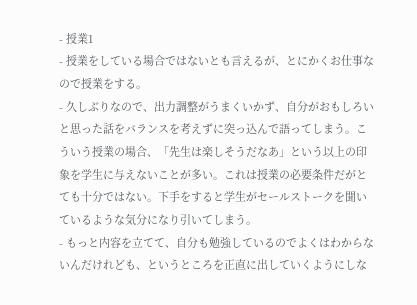- 授業1
- 授業をしている場合ではないとも言えるが、とにかくお仕事なので授業をする。
- 久しぶりなので、出力調整がうまくいかず、自分がおもしろいと思った話をバランスを考えずに突っ込んで語ってしまう。こういう授業の場合、「先生は楽しそうだなあ」という以上の印象を学生に与えないことが多い。これは授業の必要条件だがとても十分ではない。下手をすると学生がセールストークを聞いているような気分になり引いてしまう。
- もっと内容を立てて、自分も勉強しているのでよくはわからないんだけれども、というところを正直に出していくようにしな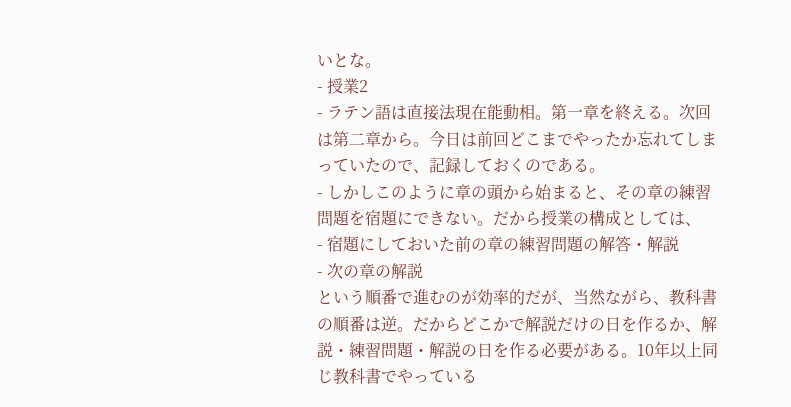いとな。
- 授業2
- ラテン語は直接法現在能動相。第一章を終える。次回は第二章から。今日は前回どこまでやったか忘れてしまっていたので、記録しておくのである。
- しかしこのように章の頭から始まると、その章の練習問題を宿題にできない。だから授業の構成としては、
- 宿題にしておいた前の章の練習問題の解答・解説
- 次の章の解説
という順番で進むのが効率的だが、当然ながら、教科書の順番は逆。だからどこかで解説だけの日を作るか、解説・練習問題・解説の日を作る必要がある。10年以上同じ教科書でやっている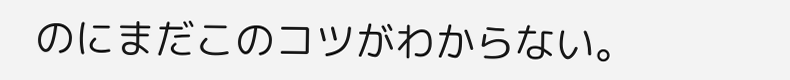のにまだこのコツがわからない。